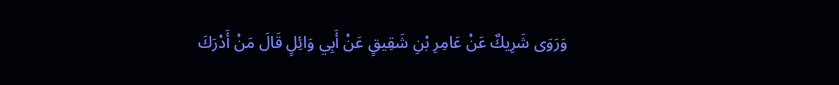وَرَوَى شَرِيكٌ عَنْ عَامِرِ بْنِ شَقِيقٍ عَنْ أَبِي وَائِلٍ قَالَ مَنْ أَدْرَكَ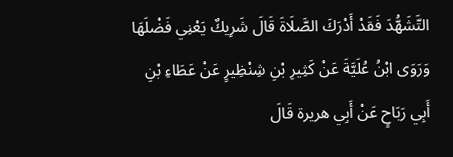التَّشَهُّدَ فَقَدْ أَدْرَكَ الصَّلَاةَ قَالَ شَرِيكٌ يَعْنِي فَضْلَهَا وَرَوَى ابْنُ عُلَيَّةَ عَنْ كَثِيرِ بْنِ شِنْظِيرٍ عَنْ عَطَاءِ بْنِ أَبِي رَبَاحٍ عَنْ أَبِي هريرة قَالَ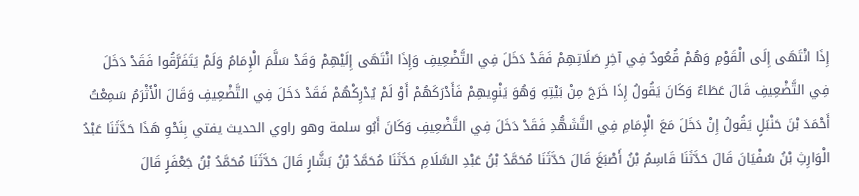إِذَا انْتَهَى إِلَى الْقَوْمِ وَهُمْ قُعُودٌ فِي آخِرِ صَلَاتِهِمْ فَقَدْ دَخَلَ فِي التَّضْعِيفِ وَإِذَا انْتَهَى إِلَيْهِمْ وَقَدْ سَلَّمَ الْإِمَامُ وَلَمْ يَتَفَرَّقُوا فَقَدْ دَخَلَ فِي التَّضْعِيفِ قَالَ عَطَاءٌ وَكَانَ يَقُولُ إِذَا خَرَجَ مِنْ بَيْتِهِ وَهُوَ يَنْوِيهِمْ فَأَدْرَكَهُمْ أَوْ لَمْ يُدْرِكْهُمْ فَقَدْ دَخَلَ فِي التَّضْعِيفِ وَقَالَ الْأَثْرَمُ سَمِعْتُ أَحْمَدَ بْنَ حَنْبَلٍ يَقُولُ إِنْ دَخَلَ مَعَ الْإِمَامِ فِي التَّشَهُّدِ فَقَدْ دَخَلَ فِي التَّضْعِيفِ وَكَانَ أَبُو سلمة وهو راوي الحديث يفتي بِنَحْوِ هَذَا حَدَّثَنَا عَبْدُ الْوَارِثِ بْنُ سُفْيَانَ قَالَ حَدَّثَنَا قَاسِمُ بْنُ أَصْبَغَ قَالَ حَدَّثَنَا مُحَمَّدُ بْنُ عَبْدِ السَّلَامِ حَدَّثَنَا مُحَمَّدُ بْنُ بَشَّارٍ قَالَ حَدَّثَنَا مُحَمَّدُ بْنُ جَعْفَرٍ قَالَ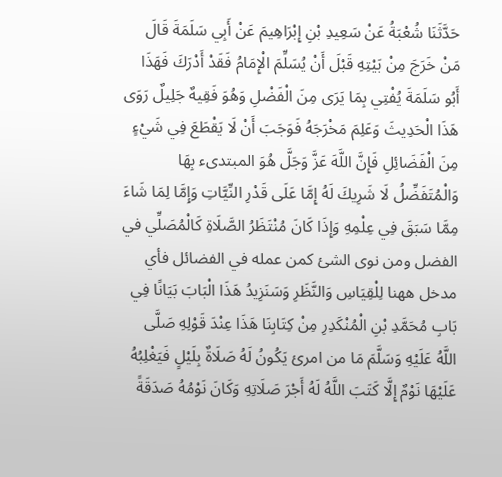حَدَّثَنَا شُعْبَةُ عَنْ سَعِيدِ بْنِ إِبْرَاهِيمَ عَنْ أَبِي سَلَمَةَ قَالَ مَنْ خَرَجَ مِنْ بَيْتِهِ قَبْلَ أَنْ يُسَلِّمَ الْإِمَامُ فَقَدْ أَدْرَكَ فَهَذَا أَبُو سَلَمَةَ يُفْتِي بِمَا يَرَى مِنَ الْفَضْلِ وَهُوَ فَقِيهٌ جَلِيلٌ رَوَى هَذَا الْحَدِيثَ وَعَلِمَ مَخْرَجَهُ فَوَجَبَ أَنْ لَا يَقْطَعَ فِي شَيْءٍ مِنَ الْفَضَائِلِ فَإِنَّ اللَّهَ عَزَّ وَجَلَّ هُوَ المبتدىء بِهَا وَالْمُتَفَضِّلُ لَا شَرِيكَ لَهُ إِمَّا عَلَى قَدْرِ النِّيَّاتِ وَإِمَّا لِمَا شَاءَ مِمَّا سَبَقَ فِي عِلْمِهِ وَإِذَا كَانَ مُنْتَظَرُ الصَّلَاةِ كَالْمُصَلِّي في الفضل ومن نوى الشئ كمن عمله في الفضائل فأي مدخل ههنا لِلْقِيَاسِ وَالنَّظَرِ وَسَنَزِيدُ هَذَا الْبَابَ بَيَانًا فِي بَابِ مُحَمَّدِ بْنِ الْمُنْكَدِرِ مِنْ كِتَابِنَا هَذَا عِنْدَ قَوْلِهِ صَلَّى اللَّهُ عَلَيْهِ وَسَلَّمَ مَا من امرئ يَكُونُ لَهُ صَلَاةٌ بِلَيْلٍ فَيَغْلِبُهُ عَلَيْهَا نَوْمٌ إِلَّا كَتَبَ اللَّهُ لَهُ أَجْرَ صَلَاتِهِ وَكَانَ نَوْمُهُ صَدَقَةً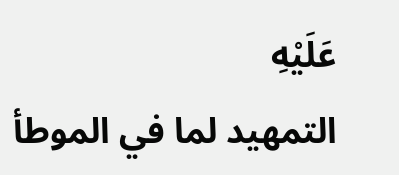عَلَيْهِ
التمهيد لما في الموطأ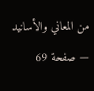من المعاني والأسانيد — صفحة 69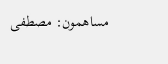مساهمون: مصطفى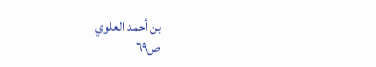بن أحمد العلوي
ص٦٩